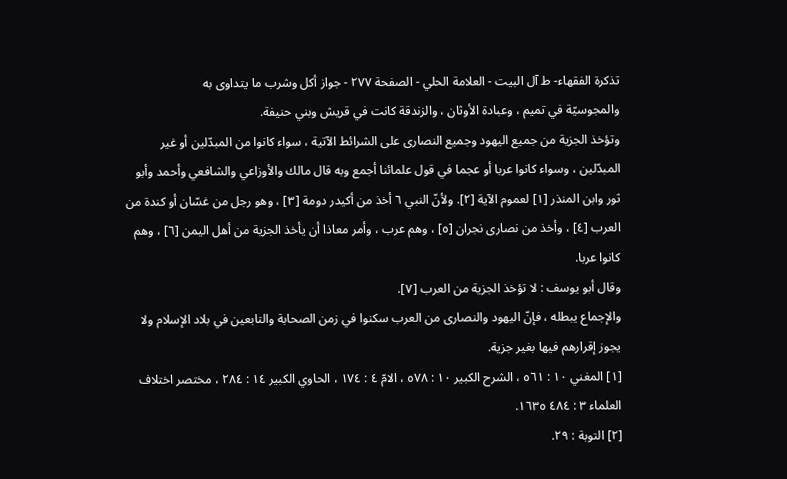تذكرة الفقهاء- ط آل البيت - العلامة الحلي - الصفحة ٢٧٧ - جواز أكل وشرب ما يتداوى به
والمجوسيّة في تميم ، وعبادة الأوثان ، والزندقة كانت في قريش وبني حنيفة.
وتؤخذ الجزية من جميع اليهود وجميع النصارى على الشرائط الآتية ، سواء كانوا من المبدّلين أو غير المبدّلين ، وسواء كانوا عربا أو عجما في قول علمائنا أجمع وبه قال مالك والأوزاعي والشافعي وأحمد وأبو ثور وابن المنذر [١] لعموم الآية [٢]. ولأنّ النبي ٦ أخذ من أكيدر دومة [٣] ، وهو رجل من غسّان أو كندة من العرب [٤] ، وأخذ من نصارى نجران [٥] ، وهم عرب ، وأمر معاذا أن يأخذ الجزية من أهل اليمن [٦] ، وهم كانوا عربا.
وقال أبو يوسف : لا تؤخذ الجزية من العرب [٧].
والإجماع يبطله ، فإنّ اليهود والنصارى من العرب سكنوا في زمن الصحابة والتابعين في بلاد الإسلام ولا يجوز إقرارهم فيها بغير جزية.
[١] المغني ١٠ : ٥٦١ ، الشرح الكبير ١٠ : ٥٧٨ ، الامّ ٤ : ١٧٤ ، الحاوي الكبير ١٤ : ٢٨٤ ، مختصر اختلاف العلماء ٣ : ٤٨٤ ١٦٣٥.
[٢] التوبة : ٢٩.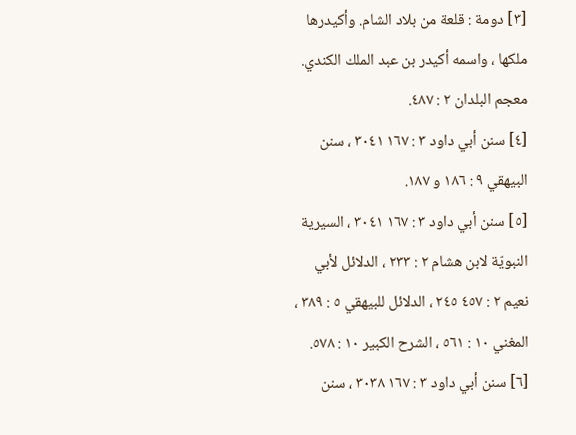[٣] دومة : قلعة من بلاد الشام. وأكيدرها ملكها ، واسمه أكيدر بن عبد الملك الكندي. معجم البلدان ٢ : ٤٨٧.
[٤] سنن أبي داود ٣ : ١٦٧ ٣٠٤١ ، سنن البيهقي ٩ : ١٨٦ و ١٨٧.
[٥] سنن أبي داود ٣ : ١٦٧ ٣٠٤١ ، السيرية النبويّة لابن هشام ٢ : ٢٣٣ ، الدلائل لأبي نعيم ٢ : ٤٥٧ ٢٤٥ ، الدلائل للبيهقي ٥ : ٣٨٩ ، المغني ١٠ : ٥٦١ ، الشرح الكبير ١٠ : ٥٧٨.
[٦] سنن أبي داود ٣ : ١٦٧ ٣٠٣٨ ، سنن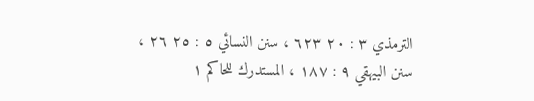الترمذي ٣ : ٢٠ ٦٢٣ ، سنن النسائي ٥ : ٢٥ ٢٦ ، سنن البيهقي ٩ : ١٨٧ ، المستدرك للحاكم ١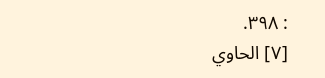: ٣٩٨.
[٧] الحاوي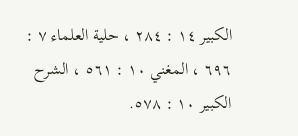الكبير ١٤ : ٢٨٤ ، حلية العلماء ٧ : ٦٩٦ ، المغني ١٠ : ٥٦١ ، الشرح الكبير ١٠ : ٥٧٨.